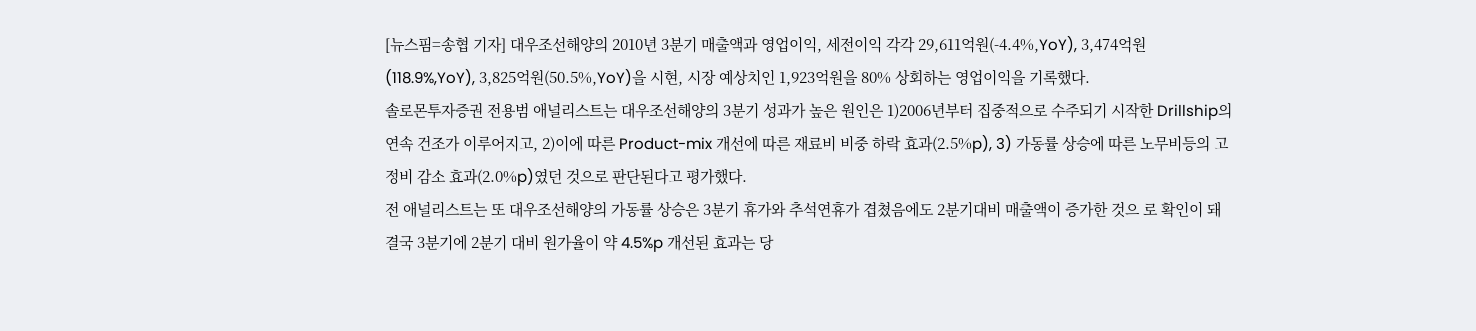[뉴스핌=송협 기자] 대우조선해양의 2010년 3분기 매출액과 영업이익, 세전이익 각각 29,611억원(-4.4%,YoY), 3,474억원(118.9%,YoY), 3,825억원(50.5%,YoY)을 시현, 시장 예상치인 1,923억원을 80% 상회하는 영업이익을 기록했다.
솔로몬투자증권 전용범 애널리스트는 대우조선해양의 3분기 성과가 높은 원인은 1)2006년부터 집중적으로 수주되기 시작한 Drillship의 연속 건조가 이루어지고, 2)이에 따른 Product-mix 개선에 따른 재료비 비중 하락 효과(2.5%p), 3) 가동률 상승에 따른 노무비등의 고정비 감소 효과(2.0%p)였던 것으로 판단된다고 평가했다.
전 애널리스트는 또 대우조선해양의 가동률 상승은 3분기 휴가와 추석연휴가 겹쳤음에도 2분기대비 매출액이 증가한 것으 로 확인이 돼 결국 3분기에 2분기 대비 원가율이 약 4.5%p 개선된 효과는 당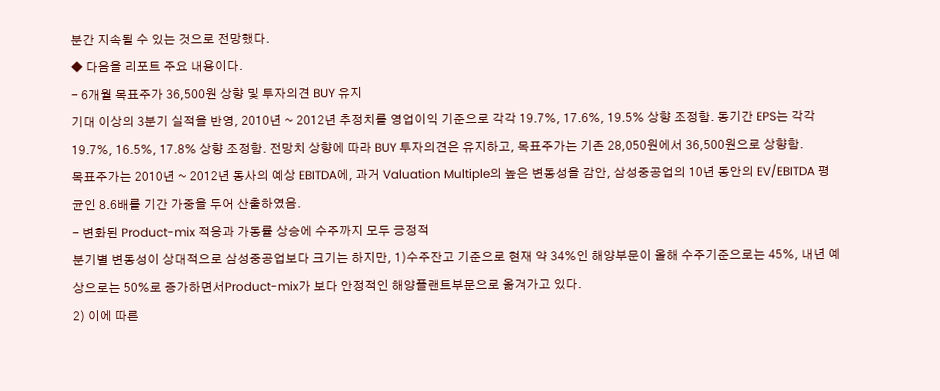분간 지속될 수 있는 것으로 전망했다.
◆ 다음을 리포트 주요 내용이다.
- 6개월 목표주가 36,500원 상향 및 투자의견 BUY 유지
기대 이상의 3분기 실적을 반영, 2010년 ~ 2012년 추정치를 영업이익 기준으로 각각 19.7%, 17.6%, 19.5% 상향 조정함. 동기간 EPS는 각각 19.7%, 16.5%, 17.8% 상향 조정함. 전망치 상향에 따라 BUY 투자의견은 유지하고, 목표주가는 기존 28,050원에서 36,500원으로 상향함.
목표주가는 2010년 ~ 2012년 동사의 예상 EBITDA에, 과거 Valuation Multiple의 높은 변동성을 감안, 삼성중공업의 10년 동안의 EV/EBITDA 평균인 8.6배를 기간 가중을 두어 산출하였음.
- 변화된 Product-mix 적응과 가동률 상승에 수주까지 모두 긍정적
분기별 변동성이 상대적으로 삼성중공업보다 크기는 하지만, 1)수주잔고 기준으로 현재 약 34%인 해양부문이 올해 수주기준으로는 45%, 내년 예상으로는 50%로 증가하면서Product-mix가 보다 안정적인 해양플랜트부문으로 옮겨가고 있다.
2) 이에 따른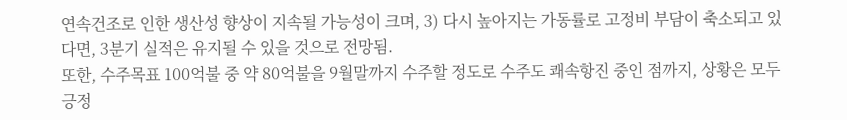연속건조로 인한 생산성 향상이 지속될 가능성이 크며, 3) 다시 높아지는 가동률로 고정비 부담이 축소되고 있다면, 3분기 실적은 유지될 수 있을 것으로 전망됨.
또한, 수주목표 100억불 중 약 80억불을 9월말까지 수주할 정도로 수주도 쾌속항진 중인 점까지, 상황은 모두 긍정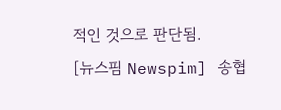적인 것으로 판단됨.
[뉴스핌 Newspim] 송협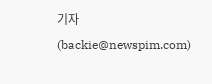기자 (backie@newspim.com)